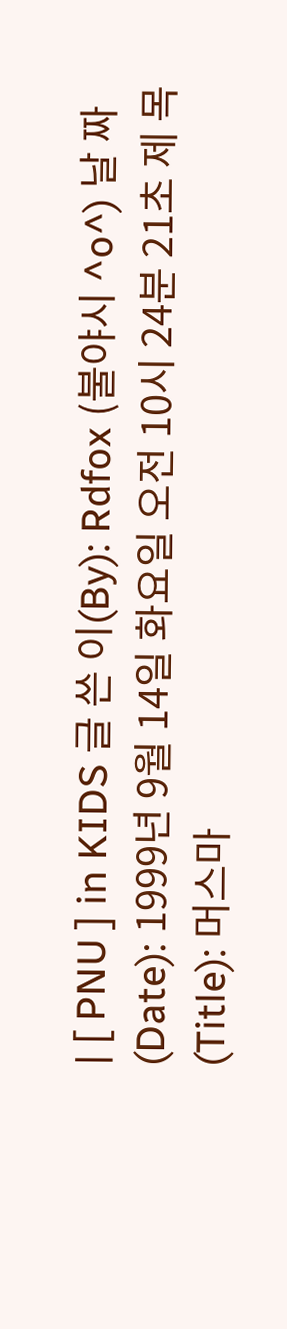| [ PNU ] in KIDS 글 쓴 이(By): Rdfox (불야시 ^o^) 날 짜 (Date): 1999년 9월 14일 화요일 오전 10시 24분 21초 제 목(Title): 머스마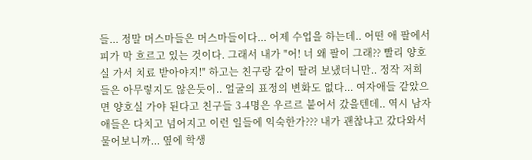들... 정말 머스마들은 머스마들이다... 어제 수업을 하는데.. 어떤 애 팔에서 피가 막 흐르고 있는 것이다. 그래서 내가 "어! 너 왜 팔이 그래?? 빨리 양호실 가서 치료 받아야지!" 하고는 친구랑 같이 딸려 보냈더니만.. 정작 저희들은 아무렇지도 않은듯이.. 얼굴의 표정의 변화도 없다... 여자애들 같았으면 양호실 가야 된다고 친구들 3-4명은 우르르 붙어서 갔을텐데.. 역시 남자 애들은 다치고 넘어지고 이런 일들에 익숙한가??? 내가 괜찮냐고 갔다와서 물어보니까... 옆에 학생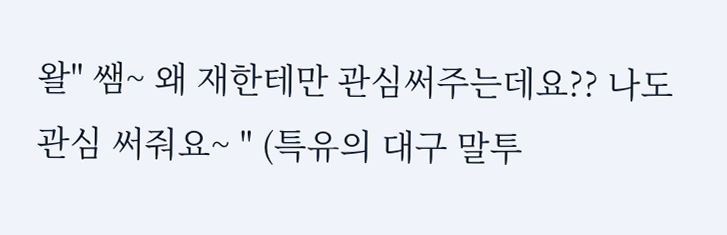왈" 쌤~ 왜 재한테만 관심써주는데요?? 나도 관심 써줘요~ " (특유의 대구 말투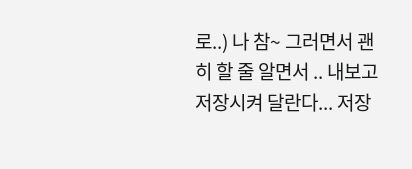로..) 나 참~ 그러면서 괜히 할 줄 알면서 .. 내보고 저장시켜 달란다... 저장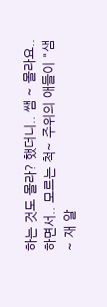하는 것도 몰라? 했더니.. 쌤 ~ 몰라요.. 하면서.. 모르는 척~ 주위의 애들이 "샘 ~ 재 알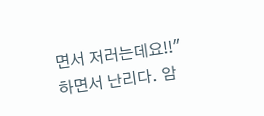면서 저러는데요!!" 하면서 난리다. 암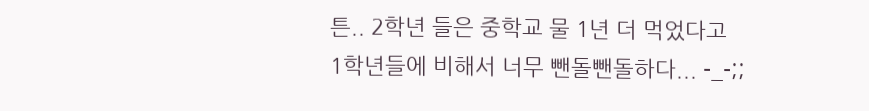튼.. 2학년 들은 중학교 물 1년 더 먹었다고 1학년들에 비해서 너무 뺀돌뺀돌하다... -_-;;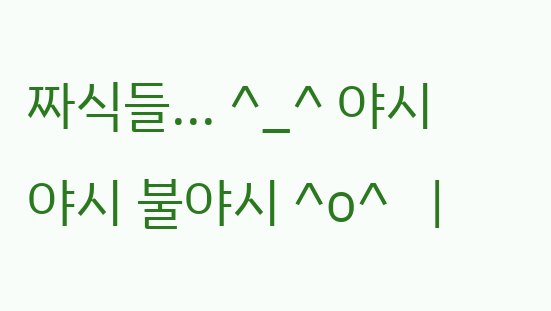짜식들... ^_^ 야시 야시 불야시 ^o^ |